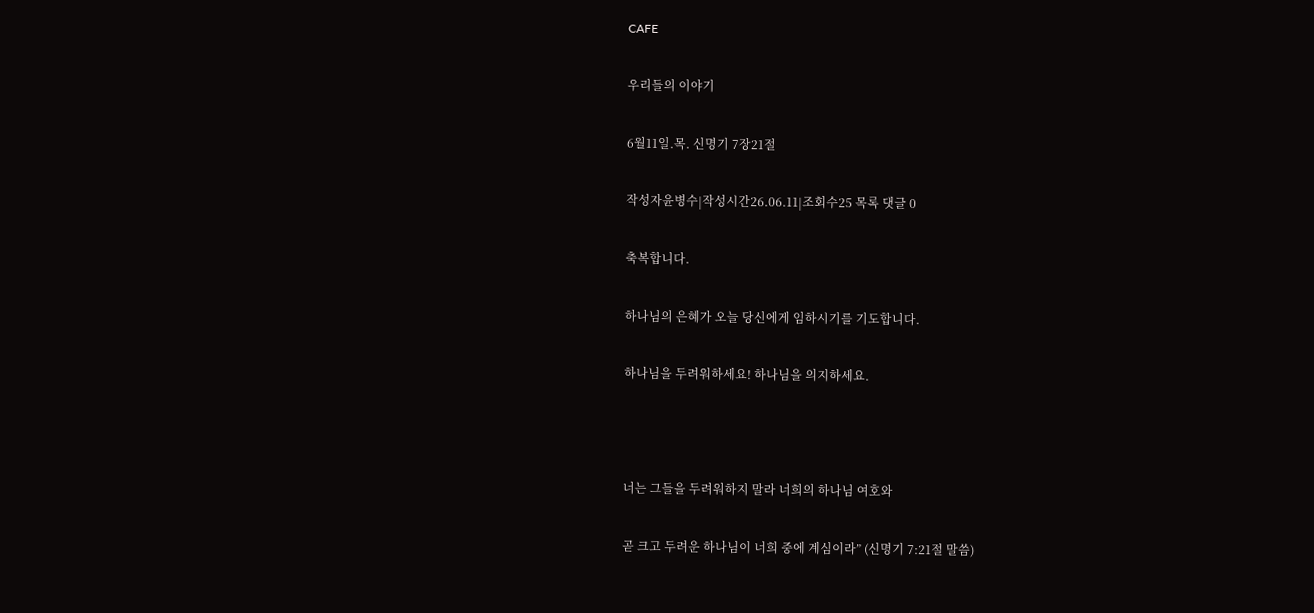CAFE

우리들의 이야기

6월11일.목. 신명기 7장21절

작성자윤병수|작성시간26.06.11|조회수25 목록 댓글 0

축복합니다.

하나님의 은혜가 오늘 당신에게 임하시기를 기도합니다.

하나님을 두려워하세요! 하나님을 의지하세요.



너는 그들을 두려워하지 말라 너희의 하나님 여호와

곧 크고 두려운 하나님이 너희 중에 계심이라” (신명기 7:21절 말씀)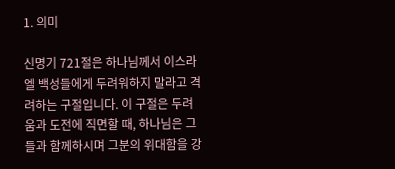1. 의미

신명기 721절은 하나님께서 이스라엘 백성들에게 두려워하지 말라고 격려하는 구절입니다. 이 구절은 두려움과 도전에 직면할 때, 하나님은 그들과 함께하시며 그분의 위대함을 강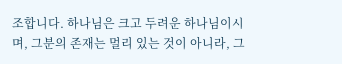조합니다. 하나님은 크고 두려운 하나님이시며, 그분의 존재는 멀리 있는 것이 아니라, 그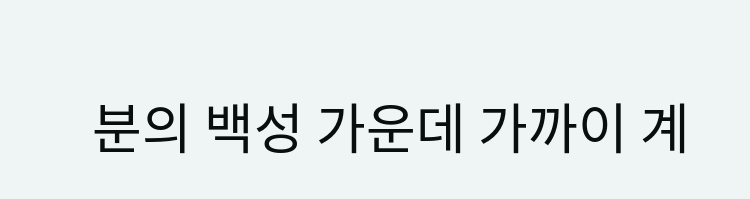분의 백성 가운데 가까이 계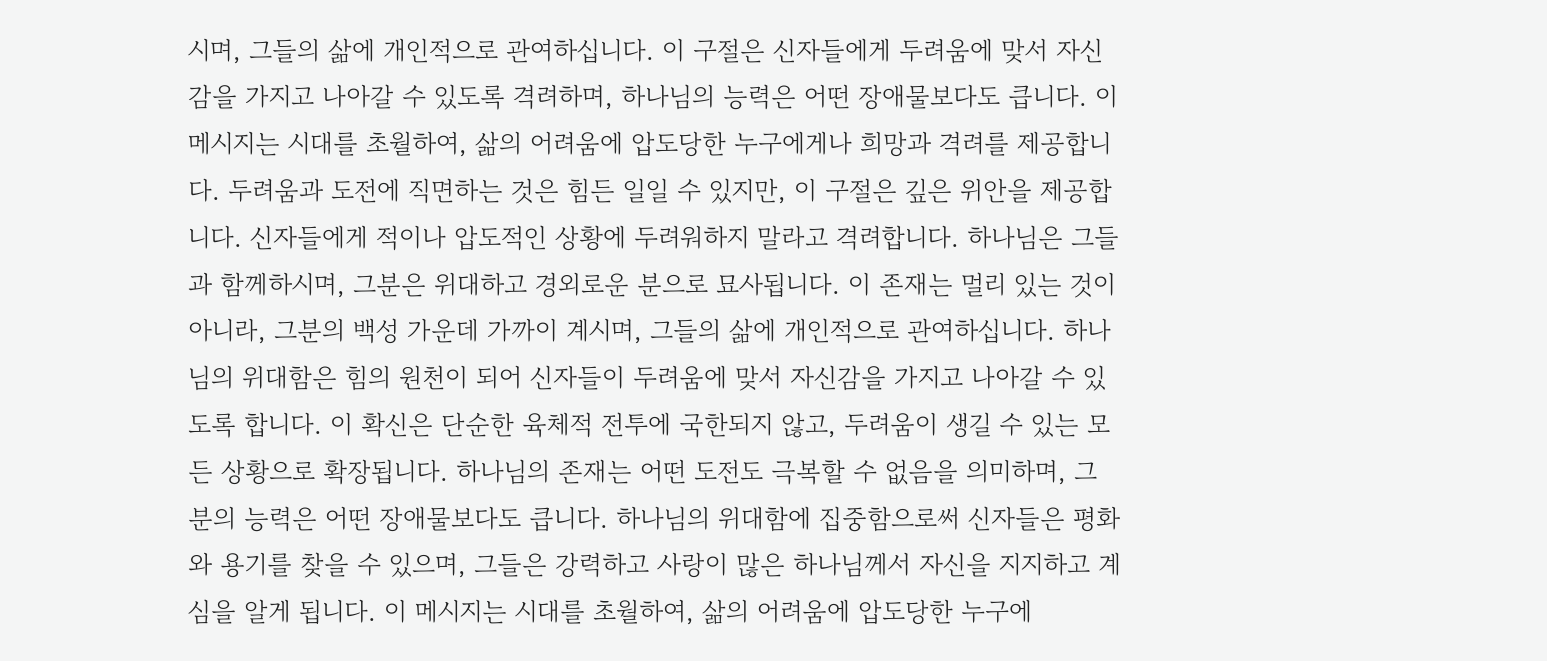시며, 그들의 삶에 개인적으로 관여하십니다. 이 구절은 신자들에게 두려움에 맞서 자신감을 가지고 나아갈 수 있도록 격려하며, 하나님의 능력은 어떤 장애물보다도 큽니다. 이 메시지는 시대를 초월하여, 삶의 어려움에 압도당한 누구에게나 희망과 격려를 제공합니다. 두려움과 도전에 직면하는 것은 힘든 일일 수 있지만, 이 구절은 깊은 위안을 제공합니다. 신자들에게 적이나 압도적인 상황에 두려워하지 말라고 격려합니다. 하나님은 그들과 함께하시며, 그분은 위대하고 경외로운 분으로 묘사됩니다. 이 존재는 멀리 있는 것이 아니라, 그분의 백성 가운데 가까이 계시며, 그들의 삶에 개인적으로 관여하십니다. 하나님의 위대함은 힘의 원천이 되어 신자들이 두려움에 맞서 자신감을 가지고 나아갈 수 있도록 합니다. 이 확신은 단순한 육체적 전투에 국한되지 않고, 두려움이 생길 수 있는 모든 상황으로 확장됩니다. 하나님의 존재는 어떤 도전도 극복할 수 없음을 의미하며, 그분의 능력은 어떤 장애물보다도 큽니다. 하나님의 위대함에 집중함으로써 신자들은 평화와 용기를 찾을 수 있으며, 그들은 강력하고 사랑이 많은 하나님께서 자신을 지지하고 계심을 알게 됩니다. 이 메시지는 시대를 초월하여, 삶의 어려움에 압도당한 누구에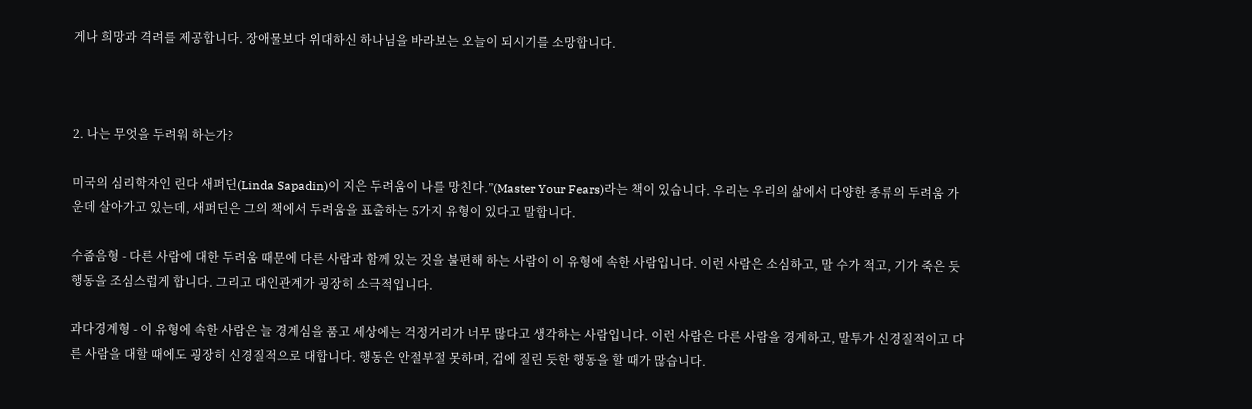게나 희망과 격려를 제공합니다. 장애물보다 위대하신 하나님을 바라보는 오늘이 되시기를 소망합니다.



2. 나는 무엇을 두려워 하는가?

미국의 심리학자인 린다 새퍼딘(Linda Sapadin)이 지은 두려움이 나를 망친다.”(Master Your Fears)라는 책이 있습니다. 우리는 우리의 삶에서 다양한 종류의 두려움 가운데 살아가고 있는데, 새퍼딘은 그의 책에서 두려움을 표출하는 5가지 유형이 있다고 말합니다.

수줍음형 - 다른 사람에 대한 두려움 때문에 다른 사람과 함께 있는 것을 불편해 하는 사람이 이 유형에 속한 사람입니다. 이런 사람은 소심하고, 말 수가 적고, 기가 죽은 듯 행동을 조심스럽게 합니다. 그리고 대인관계가 굉장히 소극적입니다.

과다경계형 - 이 유형에 속한 사람은 늘 경계심을 품고 세상에는 걱정거리가 너무 많다고 생각하는 사람입니다. 이런 사람은 다른 사람을 경계하고, 말투가 신경질적이고 다른 사람을 대할 때에도 굉장히 신경질적으로 대합니다. 행동은 안절부절 못하며, 겁에 질린 듯한 행동을 할 때가 많습니다.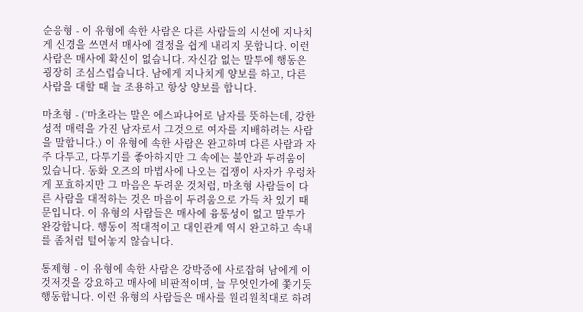순응형 - 이 유형에 속한 사람은 다른 사람들의 시선에 지나치게 신경을 쓰면서 매사에 결정을 쉽게 내리지 못합니다. 이런 사람은 매사에 확신이 없습니다. 자신감 없는 말투에 행동은 굉장히 조심스럽습니다. 남에게 지나치게 양보를 하고, 다른 사람을 대할 때 늘 조용하고 항상 양보를 합니다.

마초형 - (‘마초라는 말은 에스파냐어로 남자를 뜻하는데, 강한 성적 매력을 가진 남자로서 그것으로 여자를 지배하려는 사람을 말합니다.) 이 유형에 속한 사람은 완고하며 다른 사람과 자주 다투고, 다투기를 좋아하지만 그 속에는 불안과 두려움이 있습니다. 동화 오즈의 마법사에 나오는 겁쟁이 사자가 우렁차게 포효하지만 그 마음은 두려운 것처럼, 마초형 사람들이 다른 사람을 대적하는 것은 마음이 두려움으로 가득 차 있기 때문입니다. 이 유형의 사람들은 매사에 융통성이 없고 말투가 완강합니다. 행동이 적대적이고 대인관계 역시 완고하고 속내를 좀처럼 털어놓지 않습니다.

통제형 - 이 유형에 속한 사람은 강박증에 사로잡혀 남에게 이것저것을 강요하고 매사에 비판적이며, 늘 무엇인가에 쫓기듯 행동합니다. 이런 유형의 사람들은 매사를 원리원칙대로 하려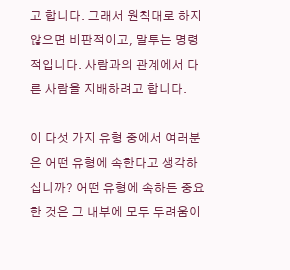고 합니다. 그래서 원칙대로 하지 않으면 비판적이고, 말투는 명령적입니다. 사람과의 관계에서 다른 사람을 지배하려고 합니다.

이 다섯 가지 유형 중에서 여러분은 어떤 유형에 속한다고 생각하십니까? 어떤 유형에 속하든 중요한 것은 그 내부에 모두 두려움이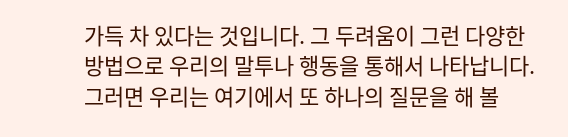가득 차 있다는 것입니다. 그 두려움이 그런 다양한 방법으로 우리의 말투나 행동을 통해서 나타납니다. 그러면 우리는 여기에서 또 하나의 질문을 해 볼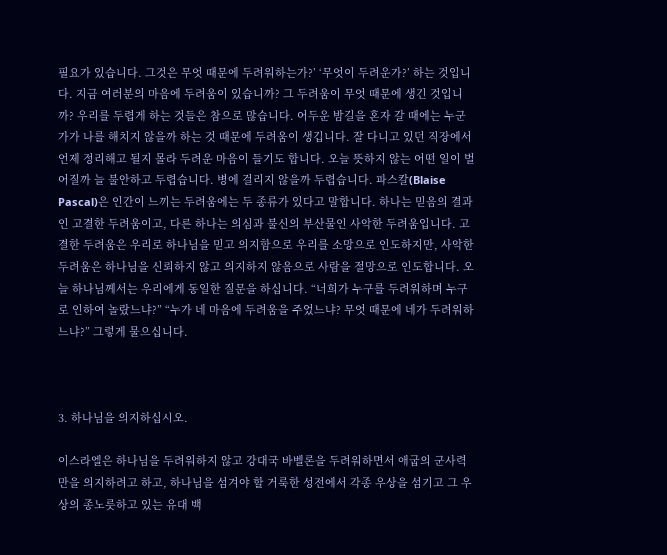필요가 있습니다. 그것은 무엇 때문에 두려워하는가?’ ‘무엇이 두려운가?’ 하는 것입니다. 지금 여러분의 마음에 두려움이 있습니까? 그 두려움이 무엇 때문에 생긴 것입니까? 우리를 두렵게 하는 것들은 참으로 많습니다. 어두운 밤길을 혼자 갈 때에는 누군가가 나를 해치지 않을까 하는 것 때문에 두려움이 생깁니다. 잘 다니고 있던 직장에서 언제 정리해고 될지 몰라 두려운 마음이 들기도 합니다. 오늘 뜻하지 않는 어떤 일이 벌어질까 늘 불안하고 두렵습니다. 병에 걸리지 않을까 두렵습니다. 파스칼(Blaise Pascal)은 인간이 느끼는 두려움에는 두 종류가 있다고 말합니다. 하나는 믿음의 결과인 고결한 두려움이고, 다른 하나는 의심과 불신의 부산물인 사악한 두려움입니다. 고결한 두려움은 우리로 하나님을 믿고 의지함으로 우리를 소망으로 인도하지만, 사악한 두려움은 하나님을 신뢰하지 않고 의지하지 않음으로 사람을 절망으로 인도합니다. 오늘 하나님께서는 우리에게 동일한 질문을 하십니다. “너희가 누구를 두려워하며 누구로 인하여 놀랐느냐?” “누가 네 마음에 두려움을 주었느냐? 무엇 때문에 네가 두려워하느냐?” 그렇게 물으십니다.



3. 하나님을 의지하십시오.

이스라엘은 하나님을 두려워하지 않고 강대국 바벨론을 두려워하면서 애굽의 군사력만을 의지하려고 하고, 하나님을 섬겨야 할 거룩한 성전에서 각종 우상을 섬기고 그 우상의 종노릇하고 있는 유대 백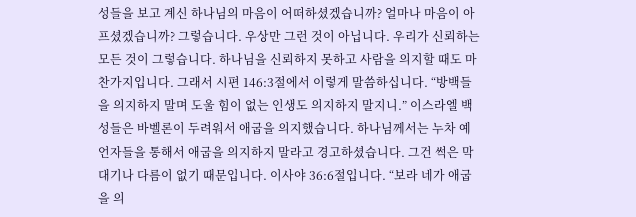성들을 보고 계신 하나님의 마음이 어떠하셨겠습니까? 얼마나 마음이 아프셨겠습니까? 그렇습니다. 우상만 그런 것이 아닙니다. 우리가 신뢰하는 모든 것이 그렇습니다. 하나님을 신뢰하지 못하고 사람을 의지할 때도 마찬가지입니다. 그래서 시편 146:3절에서 이렇게 말씀하십니다. “방백들을 의지하지 말며 도울 힘이 없는 인생도 의지하지 말지니.” 이스라엘 백성들은 바벨론이 두려워서 애굽을 의지했습니다. 하나님께서는 누차 예언자들을 통해서 애굽을 의지하지 말라고 경고하셨습니다. 그건 썩은 막대기나 다름이 없기 때문입니다. 이사야 36:6절입니다. “보라 네가 애굽을 의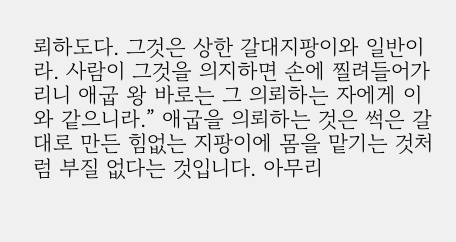뢰하도다. 그것은 상한 갈대지팡이와 일반이라. 사람이 그것을 의지하면 손에 찔려들어가리니 애굽 왕 바로는 그 의뢰하는 자에게 이와 같으니라.” 애굽을 의뢰하는 것은 썩은 갈대로 만든 힘없는 지팡이에 몸을 맡기는 것처럼 부질 없다는 것입니다. 아무리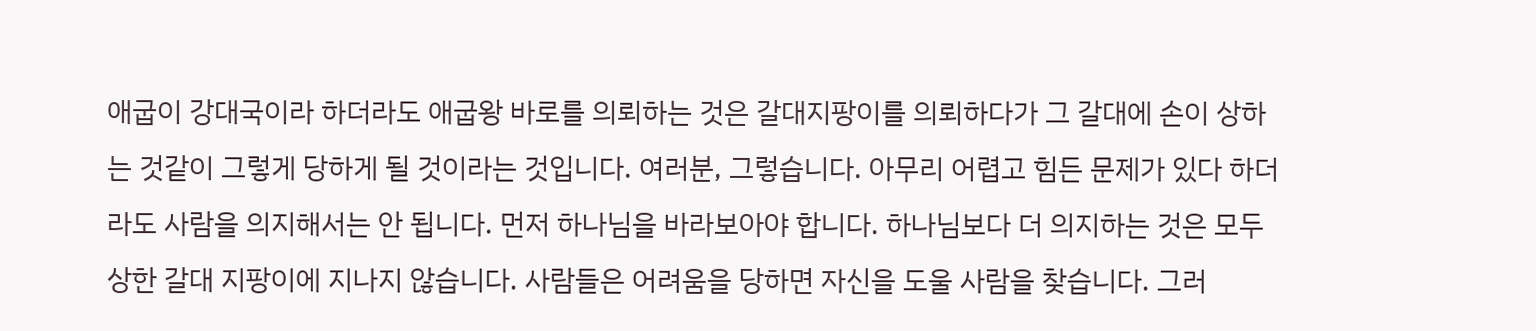애굽이 강대국이라 하더라도 애굽왕 바로를 의뢰하는 것은 갈대지팡이를 의뢰하다가 그 갈대에 손이 상하는 것같이 그렇게 당하게 될 것이라는 것입니다. 여러분, 그렇습니다. 아무리 어렵고 힘든 문제가 있다 하더라도 사람을 의지해서는 안 됩니다. 먼저 하나님을 바라보아야 합니다. 하나님보다 더 의지하는 것은 모두 상한 갈대 지팡이에 지나지 않습니다. 사람들은 어려움을 당하면 자신을 도울 사람을 찾습니다. 그러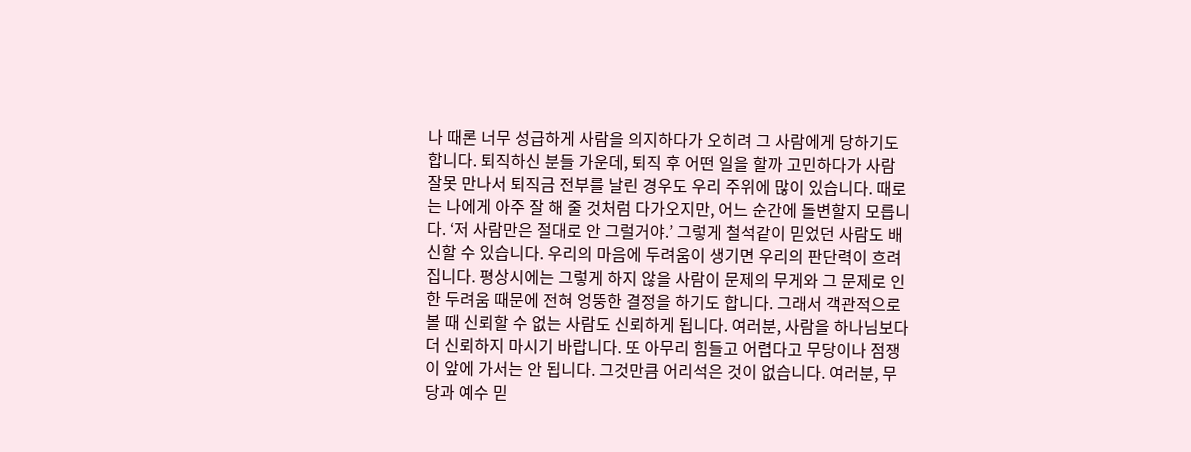나 때론 너무 성급하게 사람을 의지하다가 오히려 그 사람에게 당하기도 합니다. 퇴직하신 분들 가운데, 퇴직 후 어떤 일을 할까 고민하다가 사람 잘못 만나서 퇴직금 전부를 날린 경우도 우리 주위에 많이 있습니다. 때로는 나에게 아주 잘 해 줄 것처럼 다가오지만, 어느 순간에 돌변할지 모릅니다. ‘저 사람만은 절대로 안 그럴거야.’ 그렇게 철석같이 믿었던 사람도 배신할 수 있습니다. 우리의 마음에 두려움이 생기면 우리의 판단력이 흐려집니다. 평상시에는 그렇게 하지 않을 사람이 문제의 무게와 그 문제로 인한 두려움 때문에 전혀 엉뚱한 결정을 하기도 합니다. 그래서 객관적으로 볼 때 신뢰할 수 없는 사람도 신뢰하게 됩니다. 여러분, 사람을 하나님보다 더 신뢰하지 마시기 바랍니다. 또 아무리 힘들고 어렵다고 무당이나 점쟁이 앞에 가서는 안 됩니다. 그것만큼 어리석은 것이 없습니다. 여러분, 무당과 예수 믿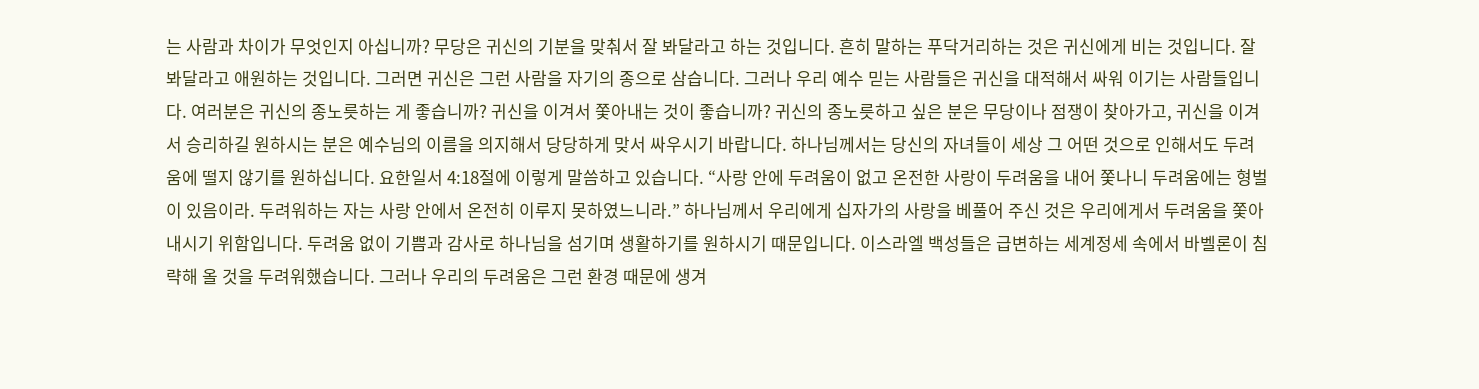는 사람과 차이가 무엇인지 아십니까? 무당은 귀신의 기분을 맞춰서 잘 봐달라고 하는 것입니다. 흔히 말하는 푸닥거리하는 것은 귀신에게 비는 것입니다. 잘 봐달라고 애원하는 것입니다. 그러면 귀신은 그런 사람을 자기의 종으로 삼습니다. 그러나 우리 예수 믿는 사람들은 귀신을 대적해서 싸워 이기는 사람들입니다. 여러분은 귀신의 종노릇하는 게 좋습니까? 귀신을 이겨서 쫓아내는 것이 좋습니까? 귀신의 종노릇하고 싶은 분은 무당이나 점쟁이 찾아가고, 귀신을 이겨서 승리하길 원하시는 분은 예수님의 이름을 의지해서 당당하게 맞서 싸우시기 바랍니다. 하나님께서는 당신의 자녀들이 세상 그 어떤 것으로 인해서도 두려움에 떨지 않기를 원하십니다. 요한일서 4:18절에 이렇게 말씀하고 있습니다. “사랑 안에 두려움이 없고 온전한 사랑이 두려움을 내어 쫓나니 두려움에는 형벌이 있음이라. 두려워하는 자는 사랑 안에서 온전히 이루지 못하였느니라.” 하나님께서 우리에게 십자가의 사랑을 베풀어 주신 것은 우리에게서 두려움을 쫓아내시기 위함입니다. 두려움 없이 기쁨과 감사로 하나님을 섬기며 생활하기를 원하시기 때문입니다. 이스라엘 백성들은 급변하는 세계정세 속에서 바벨론이 침략해 올 것을 두려워했습니다. 그러나 우리의 두려움은 그런 환경 때문에 생겨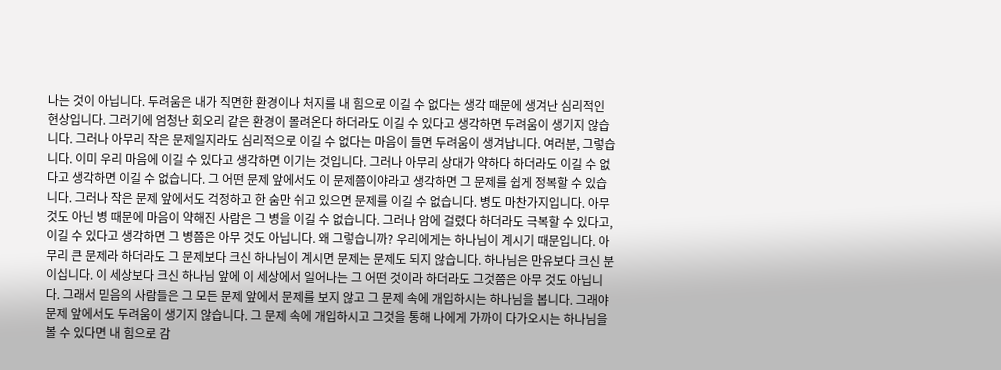나는 것이 아닙니다. 두려움은 내가 직면한 환경이나 처지를 내 힘으로 이길 수 없다는 생각 때문에 생겨난 심리적인 현상입니다. 그러기에 엄청난 회오리 같은 환경이 몰려온다 하더라도 이길 수 있다고 생각하면 두려움이 생기지 않습니다. 그러나 아무리 작은 문제일지라도 심리적으로 이길 수 없다는 마음이 들면 두려움이 생겨납니다. 여러분, 그렇습니다. 이미 우리 마음에 이길 수 있다고 생각하면 이기는 것입니다. 그러나 아무리 상대가 약하다 하더라도 이길 수 없다고 생각하면 이길 수 없습니다. 그 어떤 문제 앞에서도 이 문제쯤이야라고 생각하면 그 문제를 쉽게 정복할 수 있습니다. 그러나 작은 문제 앞에서도 걱정하고 한 숨만 쉬고 있으면 문제를 이길 수 없습니다. 병도 마찬가지입니다. 아무것도 아닌 병 때문에 마음이 약해진 사람은 그 병을 이길 수 없습니다. 그러나 암에 걸렸다 하더라도 극복할 수 있다고, 이길 수 있다고 생각하면 그 병쯤은 아무 것도 아닙니다. 왜 그렇습니까? 우리에게는 하나님이 계시기 때문입니다. 아무리 큰 문제라 하더라도 그 문제보다 크신 하나님이 계시면 문제는 문제도 되지 않습니다. 하나님은 만유보다 크신 분이십니다. 이 세상보다 크신 하나님 앞에 이 세상에서 일어나는 그 어떤 것이라 하더라도 그것쯤은 아무 것도 아닙니다. 그래서 믿음의 사람들은 그 모든 문제 앞에서 문제를 보지 않고 그 문제 속에 개입하시는 하나님을 봅니다. 그래야 문제 앞에서도 두려움이 생기지 않습니다. 그 문제 속에 개입하시고 그것을 통해 나에게 가까이 다가오시는 하나님을 볼 수 있다면 내 힘으로 감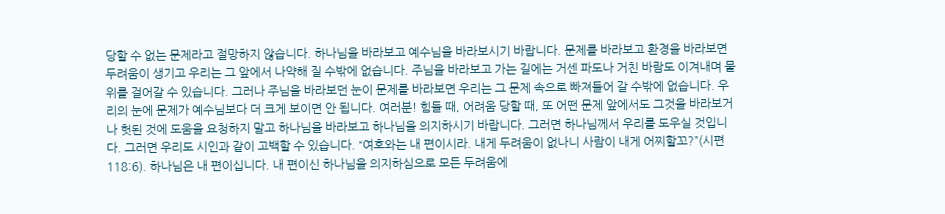당할 수 없는 문제라고 절망하지 않습니다. 하나님을 바라보고 예수님을 바라보시기 바랍니다. 문제를 바라보고 환경을 바라보면 두려움이 생기고 우리는 그 앞에서 나약해 질 수밖에 없습니다. 주님을 바라보고 가는 길에는 거센 파도나 거친 바람도 이겨내며 물 위를 걸어갈 수 있습니다. 그러나 주님을 바라보던 눈이 문제를 바라보면 우리는 그 문제 속으로 빠져들어 갈 수밖에 없습니다. 우리의 눈에 문제가 예수님보다 더 크게 보이면 안 됩니다. 여러분! 힘들 때, 어려움 당할 때, 또 어떤 문제 앞에서도 그것을 바라보거나 헛된 것에 도움을 요청하지 말고 하나님을 바라보고 하나님을 의지하시기 바랍니다. 그러면 하나님께서 우리를 도우실 것입니다. 그러면 우리도 시인과 같이 고백할 수 있습니다. “여호와는 내 편이시라. 내게 두려움이 없나니 사람이 내게 어찌할꼬?”(시편 118:6). 하나님은 내 편이십니다. 내 편이신 하나님을 의지하심으로 모든 두려움에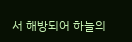서 해방되어 하늘의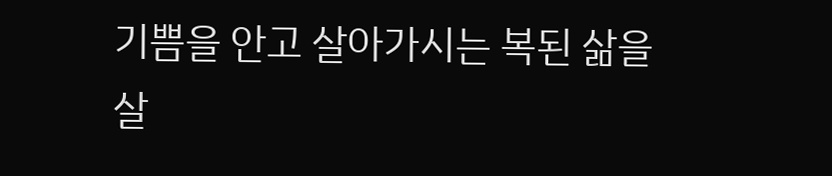기쁨을 안고 살아가시는 복된 삶을 살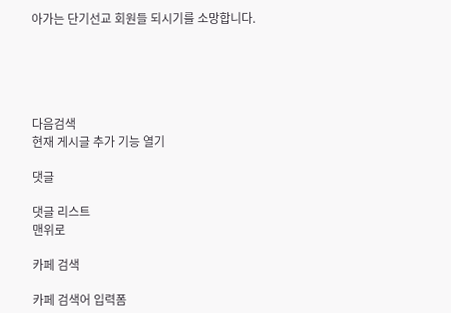아가는 단기선교 회원들 되시기를 소망합니다.





다음검색
현재 게시글 추가 기능 열기

댓글

댓글 리스트
맨위로

카페 검색

카페 검색어 입력폼